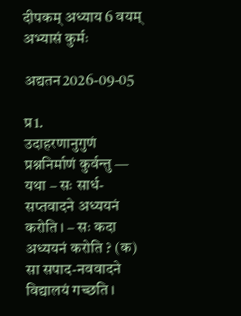दीपकम् अध्याय 6 वयम् अभ्यासं कुर्मः

अद्यतन2026-09-05

प्र1.
उदाहरणानुगुणं प्रश्ननिर्माणं कुर्वन्तु — यथा – सः सार्ध-सप्तवादने अध्ययनं करोति । – सः कदा अध्ययनं करोति ? (क) सा सपाद-नववादने विद्यालयं गच्छति ।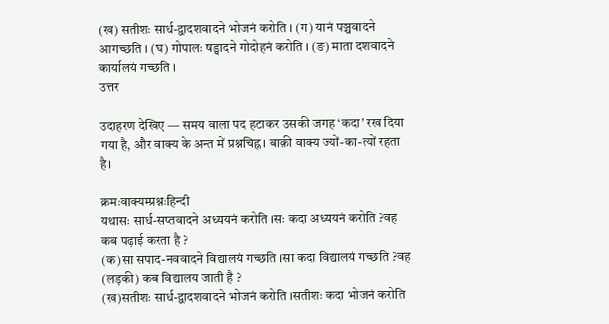(ख) सतीशः सार्ध-द्वादशवादने भोजनं करोति । (ग) यानं पञ्चवादने आगच्छति । (घ) गोपालः षड्वादने गोदोहनं करोति । (ङ) माता दशवादने कार्यालयं गच्छति ।
उत्तर

उदाहरण देखिए — समय वाला पद हटाकर उसकी जगह ‘कदा’ रख दिया गया है, और वाक्य के अन्त में प्रश्नचिह्न। बाक़ी वाक्य ज्यों-का-त्यों रहता है।

क्रमःवाक्यम्प्रश्नःहिन्दी
यथासः सार्ध-सप्तवादने अध्ययनं करोति ।सः कदा अध्ययनं करोति ?वह कब पढ़ाई करता है ?
(क)सा सपाद-नववादने विद्यालयं गच्छति ।सा कदा विद्यालयं गच्छति ?वह (लड़की) कब विद्यालय जाती है ?
(ख)सतीशः सार्ध-द्वादशवादने भोजनं करोति ।सतीशः कदा भोजनं करोति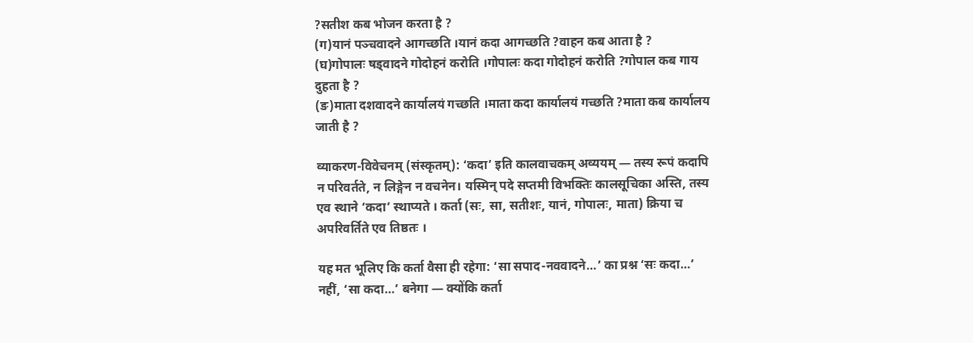?सतीश कब भोजन करता है ?
(ग)यानं पञ्चवादने आगच्छति ।यानं कदा आगच्छति ?वाहन कब आता है ?
(घ)गोपालः षड्वादने गोदोहनं करोति ।गोपालः कदा गोदोहनं करोति ?गोपाल कब गाय दुहता है ?
(ङ)माता दशवादने कार्यालयं गच्छति ।माता कदा कार्यालयं गच्छति ?माता कब कार्यालय जाती है ?

व्याकरण-विवेचनम् (संस्कृतम्): ‘कदा’ इति कालवाचकम् अव्ययम् — तस्य रूपं कदापि न परिवर्तते, न लिङ्गेन न वचनेन। यस्मिन् पदे सप्तमी विभक्तिः कालसूचिका अस्ति, तस्य एव स्थाने ‘कदा’ स्थाप्यते । कर्ता (सः, सा, सतीशः, यानं, गोपालः, माता) क्रिया च अपरिवर्तिते एव तिष्ठतः ।

यह मत भूलिए कि कर्ता वैसा ही रहेगा: ‘सा सपाद-नववादने…’ का प्रश्न ‘सः कदा…’ नहीं, ‘सा कदा…’ बनेगा — क्योंकि कर्ता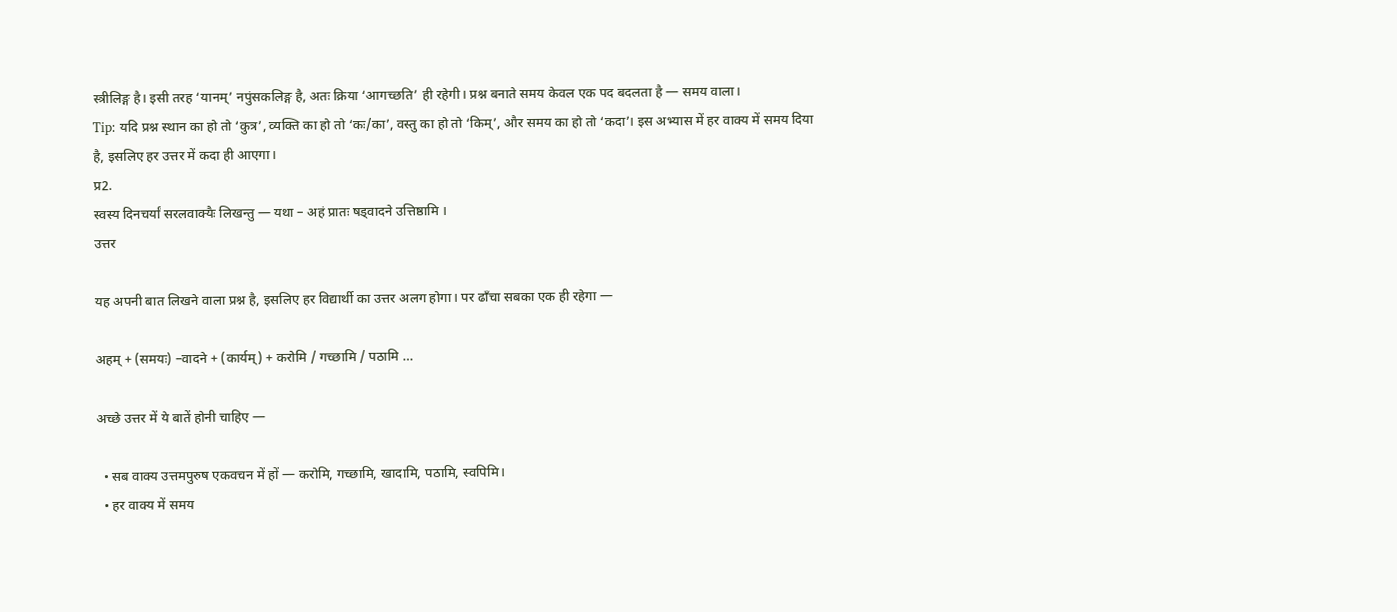स्त्रीलिङ्ग है। इसी तरह ‘यानम्’ नपुंसकलिङ्ग है, अतः क्रिया ‘आगच्छति’ ही रहेगी। प्रश्न बनाते समय केवल एक पद बदलता है — समय वाला।
Tip: यदि प्रश्न स्थान का हो तो ‘कुत्र’, व्यक्ति का हो तो ‘कः/का’, वस्तु का हो तो ‘किम्’, और समय का हो तो ‘कदा’। इस अभ्यास में हर वाक्य में समय दिया है, इसलिए हर उत्तर में कदा ही आएगा।
प्र2.
स्वस्य दिनचर्यां सरलवाक्यैः लिखन्तु — यथा – अहं प्रातः षड्वादने उत्तिष्ठामि ।
उत्तर

यह अपनी बात लिखने वाला प्रश्न है, इसलिए हर विद्यार्थी का उत्तर अलग होगा। पर ढाँचा सबका एक ही रहेगा —

अहम् + (समयः) –वादने + (कार्यम्) + करोमि / गच्छामि / पठामि …

अच्छे उत्तर में ये बातें होनी चाहिए —

  • सब वाक्य उत्तमपुरुष एकवचन में हों — करोमि, गच्छामि, खादामि, पठामि, स्वपिमि।
  • हर वाक्य में समय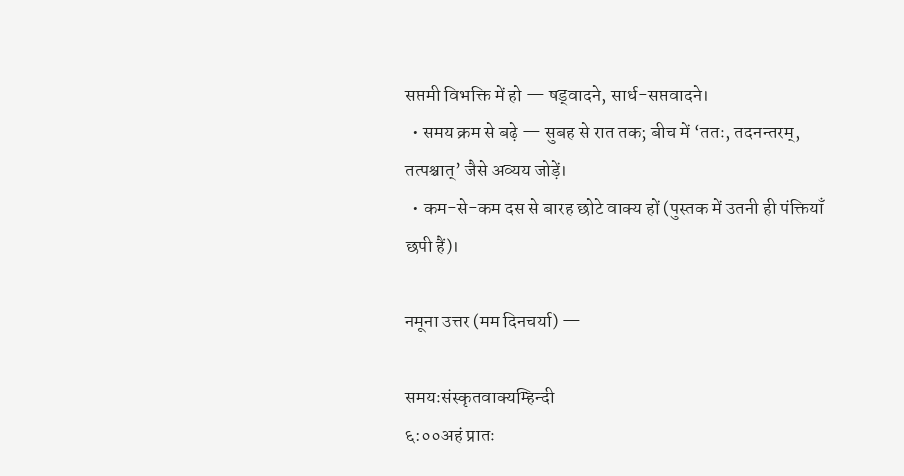सप्तमी विभक्ति में हो — षड्वादने, सार्ध-सप्तवादने।
  • समय क्रम से बढ़े — सुबह से रात तक; बीच में ‘ततः, तदनन्तरम्, तत्पश्चात्’ जैसे अव्यय जोड़ें।
  • कम-से-कम दस से बारह छोटे वाक्य हों (पुस्तक में उतनी ही पंक्तियाँ छपी हैं)।

नमूना उत्तर (मम दिनचर्या) —

समयःसंस्कृतवाक्यम्हिन्दी
६:००अहं प्रातः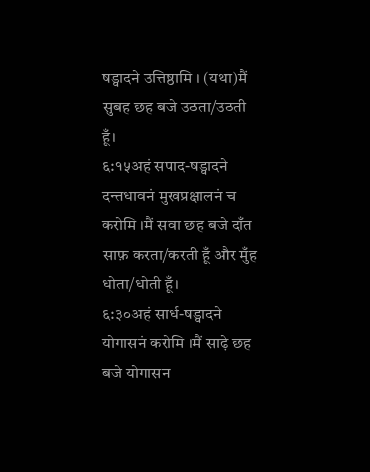षड्वादने उत्तिष्ठामि । (यथा)मैं सुबह छह बजे उठता/उठती हूँ।
६:१५अहं सपाद-षड्वादने दन्तधावनं मुखप्रक्षालनं च करोमि ।मैं सवा छह बजे दाँत साफ़ करता/करती हूँ और मुँह धोता/धोती हूँ।
६:३०अहं सार्ध-षड्वादने योगासनं करोमि ।मैं साढ़े छह बजे योगासन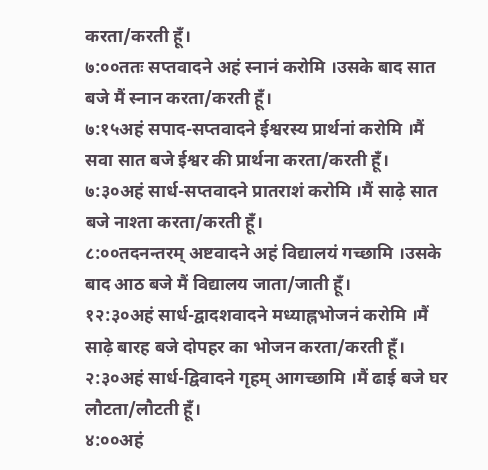करता/करती हूँ।
७:००ततः सप्तवादने अहं स्नानं करोमि ।उसके बाद सात बजे मैं स्नान करता/करती हूँ।
७:१५अहं सपाद-सप्तवादने ईश्वरस्य प्रार्थनां करोमि ।मैं सवा सात बजे ईश्वर की प्रार्थना करता/करती हूँ।
७:३०अहं सार्ध-सप्तवादने प्रातराशं करोमि ।मैं साढ़े सात बजे नाश्ता करता/करती हूँ।
८:००तदनन्तरम् अष्टवादने अहं विद्यालयं गच्छामि ।उसके बाद आठ बजे मैं विद्यालय जाता/जाती हूँ।
१२:३०अहं सार्ध-द्वादशवादने मध्याह्नभोजनं करोमि ।मैं साढ़े बारह बजे दोपहर का भोजन करता/करती हूँ।
२:३०अहं सार्ध-द्विवादने गृहम् आगच्छामि ।मैं ढाई बजे घर लौटता/लौटती हूँ।
४:००अहं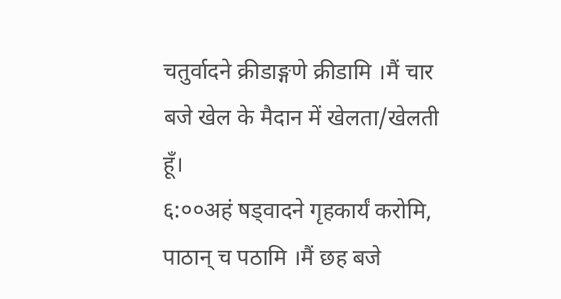चतुर्वादने क्रीडाङ्गणे क्रीडामि ।मैं चार बजे खेल के मैदान में खेलता/खेलती हूँ।
६:००अहं षड्वादने गृहकार्यं करोमि, पाठान् च पठामि ।मैं छह बजे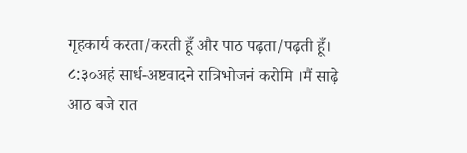गृहकार्य करता/करती हूँ और पाठ पढ़ता/पढ़ती हूँ।
८:३०अहं सार्ध-अष्टवादने रात्रिभोजनं करोमि ।मैं साढ़े आठ बजे रात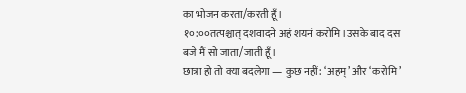का भोजन करता/करती हूँ।
१०:००तत्पश्चात् दशवादने अहं शयनं करोमि ।उसके बाद दस बजे मैं सो जाता/जाती हूँ।
छात्रा हो तो क्या बदलेगा — कुछ नहीं: ‘अहम्’ और ‘करोमि’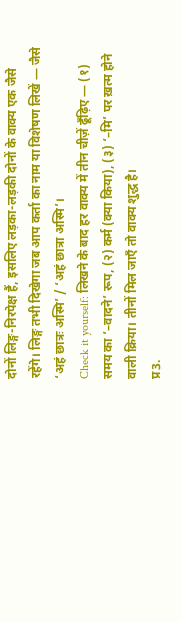दोनों लिङ्ग-निरपेक्ष हैं, इसलिए लड़का-लड़की दोनों के वाक्य एक जैसे रहेंगे। लिङ्ग तभी दिखेगा जब आप कर्ता का नाम या विशेषण लिखें — जैसे ‘अहं छात्रः अस्मि’ / ‘अहं छात्रा अस्मि’।
Check it yourself: लिखने के बाद हर वाक्य में तीन चीज़ें ढूँढ़िए — (१) समय का ‘–वादने’ रूप, (२) कर्म (क्या किया), (३) ‘–मि’ पर ख़त्म होने वाली क्रिया। तीनों मिल जाएँ तो वाक्य शुद्ध है।
प्र3.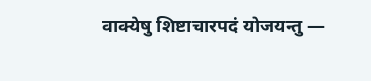वाक्येषु शिष्टाचारपदं योजयन्तु —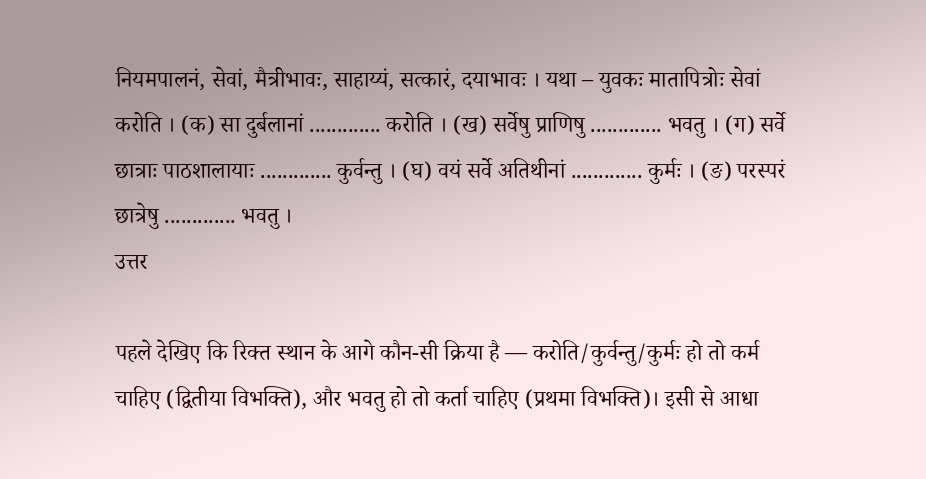नियमपालनं, सेवां, मैत्रीभावः, साहाय्यं, सत्कारं, दयाभावः । यथा – युवकः मातापित्रोः सेवां करोति । (क) सा दुर्बलानां ............. करोति । (ख) सर्वेषु प्राणिषु ............. भवतु । (ग) सर्वे छात्राः पाठशालायाः ............. कुर्वन्तु । (घ) वयं सर्वे अतिथीनां ............. कुर्मः । (ङ) परस्परं छात्रेषु ............. भवतु ।
उत्तर

पहले देखिए कि रिक्त स्थान के आगे कौन-सी क्रिया है — करोति/कुर्वन्तु/कुर्मः हो तो कर्म चाहिए (द्वितीया विभक्ति), और भवतु हो तो कर्ता चाहिए (प्रथमा विभक्ति)। इसी से आधा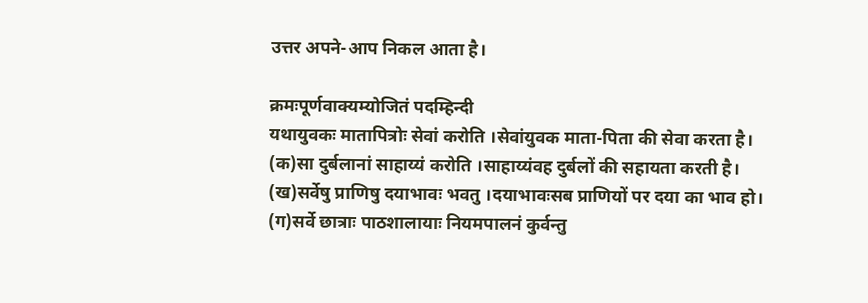उत्तर अपने-आप निकल आता है।

क्रमःपूर्णवाक्यम्योजितं पदम्हिन्दी
यथायुवकः मातापित्रोः सेवां करोति ।सेवांयुवक माता-पिता की सेवा करता है।
(क)सा दुर्बलानां साहाय्यं करोति ।साहाय्यंवह दुर्बलों की सहायता करती है।
(ख)सर्वेषु प्राणिषु दयाभावः भवतु ।दयाभावःसब प्राणियों पर दया का भाव हो।
(ग)सर्वे छात्राः पाठशालायाः नियमपालनं कुर्वन्तु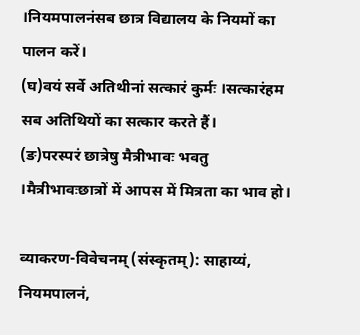।नियमपालनंसब छात्र विद्यालय के नियमों का पालन करें।
(घ)वयं सर्वे अतिथीनां सत्कारं कुर्मः ।सत्कारंहम सब अतिथियों का सत्कार करते हैं।
(ङ)परस्परं छात्रेषु मैत्रीभावः भवतु ।मैत्रीभावःछात्रों में आपस में मित्रता का भाव हो।

व्याकरण-विवेचनम् (संस्कृतम्): साहाय्यं, नियमपालनं,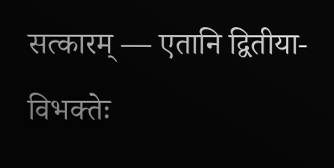सत्कारम् — एतानि द्वितीया-विभक्तेः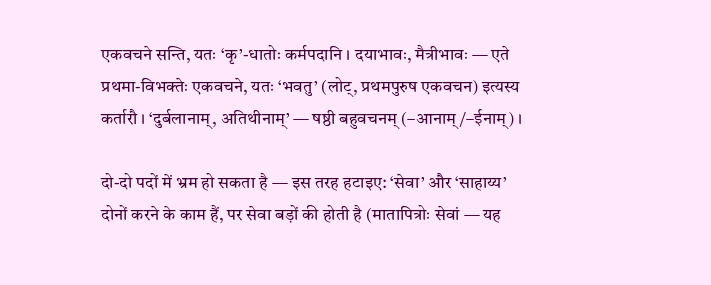एकवचने सन्ति, यतः ‘कृ’-धातोः कर्मपदानि । दयाभावः, मैत्रीभावः — एते प्रथमा-विभक्तेः एकवचने, यतः ‘भवतु’ (लोट्, प्रथमपुरुष एकवचन) इत्यस्य कर्तारौ । ‘दुर्बलानाम्, अतिथीनाम्’ — षष्ठी बहुवचनम् (–आनाम्/–ईनाम्) ।

दो-दो पदों में भ्रम हो सकता है — इस तरह हटाइए: ‘सेवा’ और ‘साहाय्य’ दोनों करने के काम हैं, पर सेवा बड़ों की होती है (मातापित्रोः सेवां — यह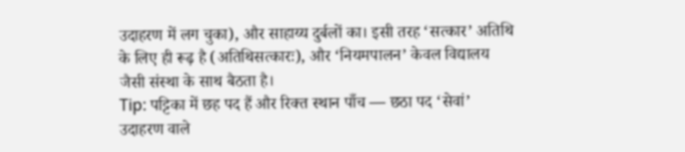उदाहरण में लग चुका), और साहाय्य दुर्बलों का। इसी तरह ‘सत्कार’ अतिथि के लिए ही रूढ़ है (अतिथिसत्कारः), और ‘नियमपालन’ केवल विद्यालय जैसी संस्था के साथ बैठता है।
Tip: पट्टिका में छह पद हैं और रिक्त स्थान पाँच — छठा पद ‘सेवां’ उदाहरण वाले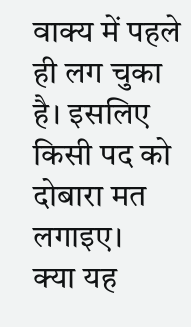वाक्य में पहले ही लग चुका है। इसलिए किसी पद को दोबारा मत लगाइए।
क्या यह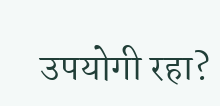उपयोगी रहा?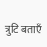त्रुटि बताएँ